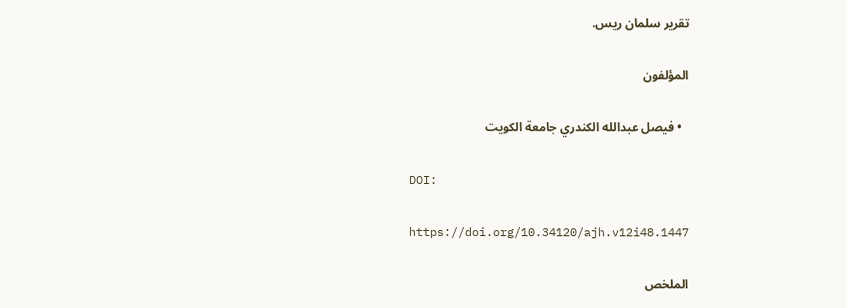تقرير سلمان ريس.

المؤلفون

  • فيصل عبدالله الكندري جامعة الكويت

DOI:

https://doi.org/10.34120/ajh.v12i48.1447

الملخص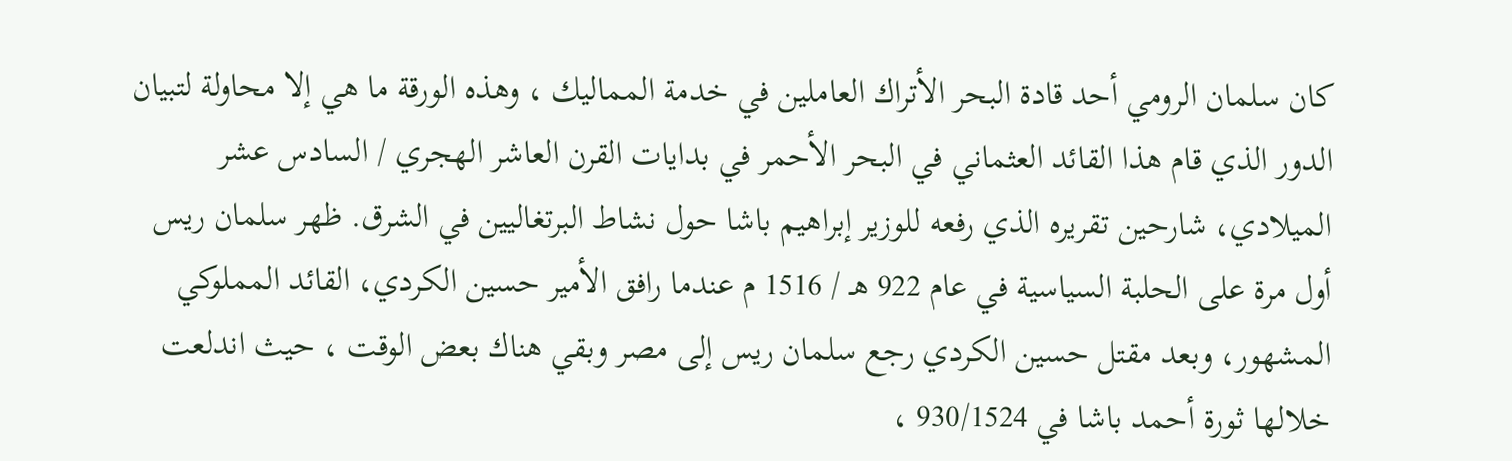كان سلمان الرومي أحد قادة البحر الأتراك العاملين في خدمة المماليك ، وهذه الورقة ما هي إلا محاولة لتبيان الدور الذي قام هذا القائد العثماني في البحر الأحمر في بدايات القرن العاشر الهجري / السادس عشر الميلادي، شارحين تقريره الذي رفعه للوزير إبراهيم باشا حول نشاط البرتغاليين في الشرق. ظهر سلمان ريس أول مرة على الحلبة السياسية في عام 922 هـ / 1516 م عندما رافق الأمير حسين الكردي، القائد المملوكي المشهور، وبعد مقتل حسين الكردي رجع سلمان ريس إلى مصر وبقي هناك بعض الوقت ، حيث اندلعت خلالها ثورة أحمد باشا في 930/1524 ،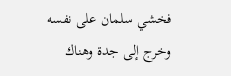فخشي سلمان على نفسه وخرج إلى جدة وهناك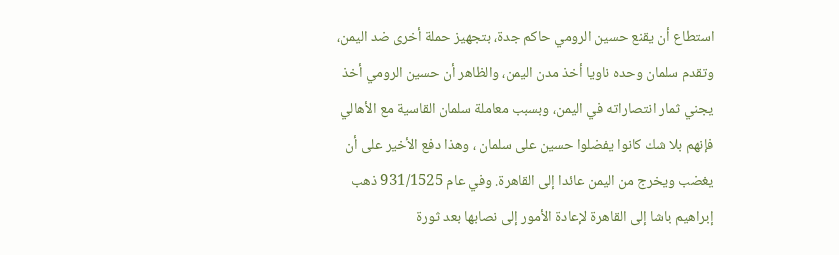استطاع أن يقنع حسين الرومي حاكم جدة، بتجهيز حملة أخرى ضد اليمن، وتقدم سلمان وحده ناويا أخذ مدن اليمن، والظاهر أن حسين الرومي أخذ يجني ثمار انتصاراته في اليمن، وبسبب معاملة سلمان القاسية مع الأهالي فإنهم بلا شك كانوا يفضلوا حسين على سلمان ، وهذا دفع الأخير على أن يغضب ويخرج من اليمن عائدا إلى القاهرة. وفي عام 931/1525 ذهب إبراهيم باشا إلى القاهرة لإعادة الأمور إلى نصابها بعد ثورة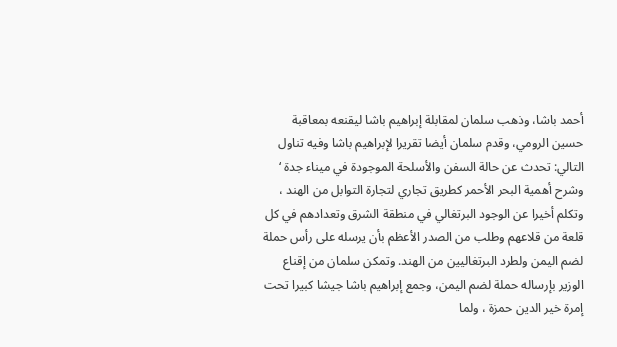أحمد باشا، وذهب سلمان لمقابلة إبراهيم باشا ليقنعه بمعاقبة حسين الرومي، وقدم سلمان أيضا تقريرا لإبراهيم باشا وفيه تناول التالي: تحدث عن حالة السفن والأسلحة الموجودة في ميناء جدة ‘ وشرح أهمية البحر الأحمر كطريق تجاري لتجارة التوابل من الهند ، وتكلم أخيرا عن الوجود البرتغالي في منطقة الشرق وتعدادهم في كل قلعة من قلاعهم وطلب من الصدر الأعظم بأن يرسله على رأس حملة لضم اليمن ولطرد البرتغاليين من الهند. وتمكن سلمان من إقناع الوزير بإرساله حملة لضم اليمن، وجمع إبراهيم باشا جيشا كبيرا تحت إمرة خير الدين حمزة ، ولما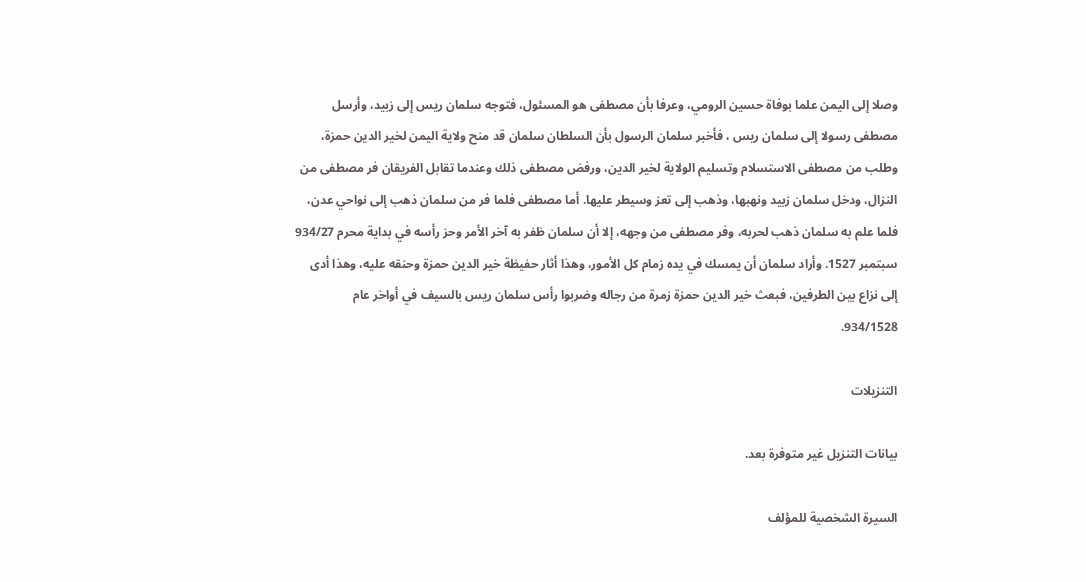وصلا إلى اليمن علما بوفاة حسين الرومي، وعرفا بأن مصطفى هو المسئول، فتوجه سلمان ريس إلى زبيد، وأرسل مصطفى رسولا إلى سلمان ريس ، فأخبر سلمان الرسول بأن السلطان سلمان قد منح ولاية اليمن لخير الدين حمزة، وطلب من مصطفى الاستسلام وتسليم الولاية لخير الدين، ورفض مصطفى ذلك وعندما تقابل الفريقان فر مصطفى من النزال، ودخل سلمان زبيد ونهبها، وذهب إلى تعز وسيطر عليها. أما مصطفى فلما فر من سلمان ذهب إلى نواحي عدن، فلما علم به سلمان ذهب لحربه، وفر مصطفى من وجهه، إلا أن سلمان ظفر به آخر الأمر وحز رأسه في بداية محرم 934/27 سبتمبر 1527. وأراد سلمان أن يمسك في يده زمام كل الأمور، وهذا أثار حفيظة خير الدين حمزة وحنقه عليه، وهذا أدى إلى نزاع بين الطرفين، فبعث خير الدين حمزة زمرة من رجاله وضربوا رأس سلمان ريس بالسيف في أواخر عام 934/1528.

التنزيلات

بيانات التنزيل غير متوفرة بعد.

السيرة الشخصية للمؤلف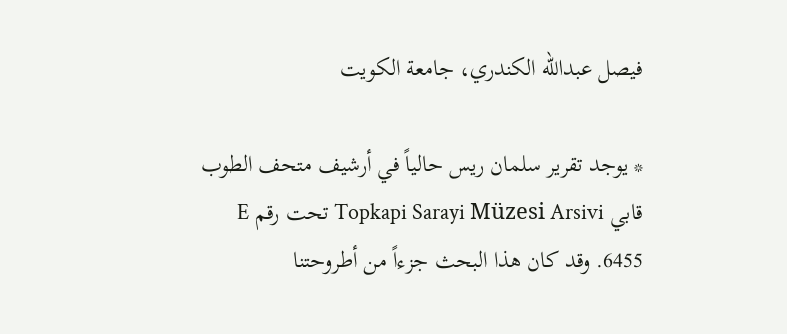فيصل عبدالله الكندري، جامعة الكويت

* يوجد تقرير سلمان ريس حالياً في أرشيف متحف الطوب قابي Topkapi Sarayi Müzesi Arsivi تحت رقم E 6455. وقد كان هذا البحث جزءاً من أطروحتنا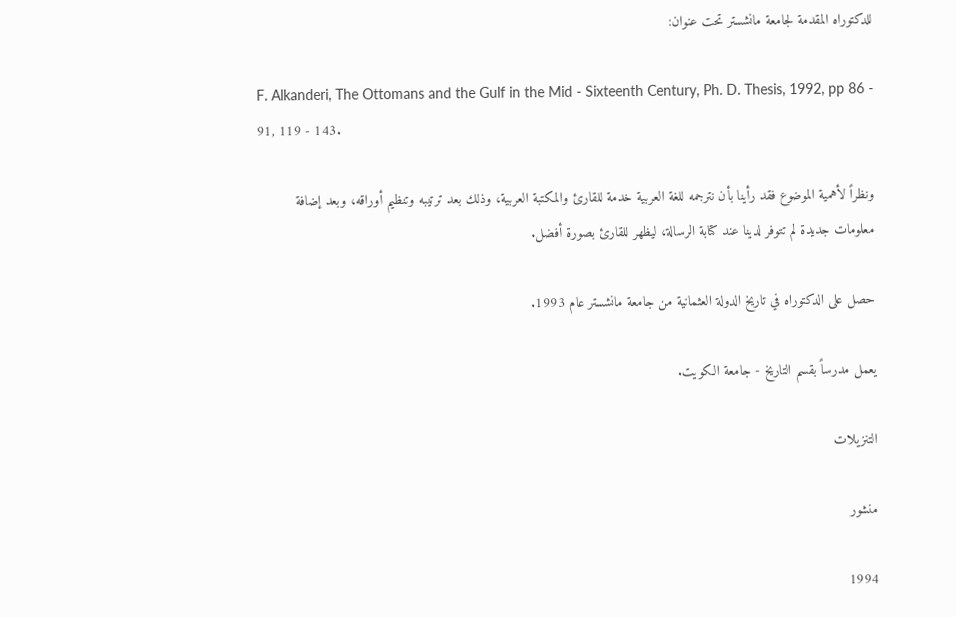للدكتوراه المقدمة لجامعة مانشستر تحت عنوان:

F. Alkanderi, The Ottomans and the Gulf in the Mid - Sixteenth Century, Ph. D. Thesis, 1992, pp 86 - 91, 119 - 143.

ونظراً لأهمية الموضوع فقد رأينا بأن نترجمه للغة العربية خدمة للقارئ والمكتبة العربية، وذلك بعد ترتيبه وتنظيم أوراقه، وبعد إضافة معلومات جديدة لم تتوفر لدينا عند كتابة الرسالة، ليظهر للقارئ بصورة أفضل.

حصل على الدكتوراه في تاريخ الدولة العثمانية من جامعة مانشستر عام 1993.

يعمل مدرساً بقسم التاريخ - جامعة الكويت.

التنزيلات

منشور

1994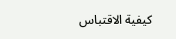كيفية الاقتباس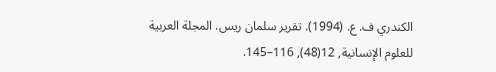الكندري ف. ع. (1994). تقرير سلمان ريس. المجلة العربية للعلوم الإنسانية, 12(48), 116–145.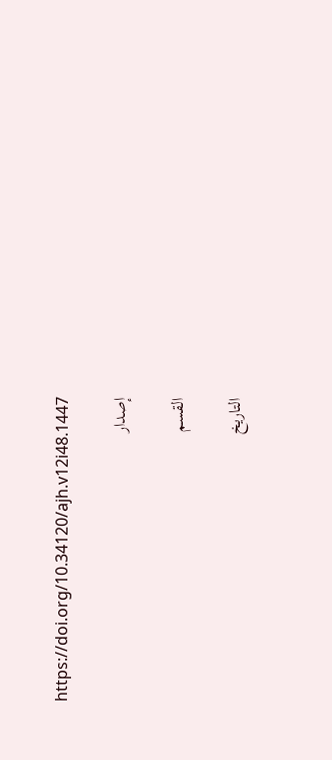https://doi.org/10.34120/ajh.v12i48.1447

إصدار

القسم

التاريخ